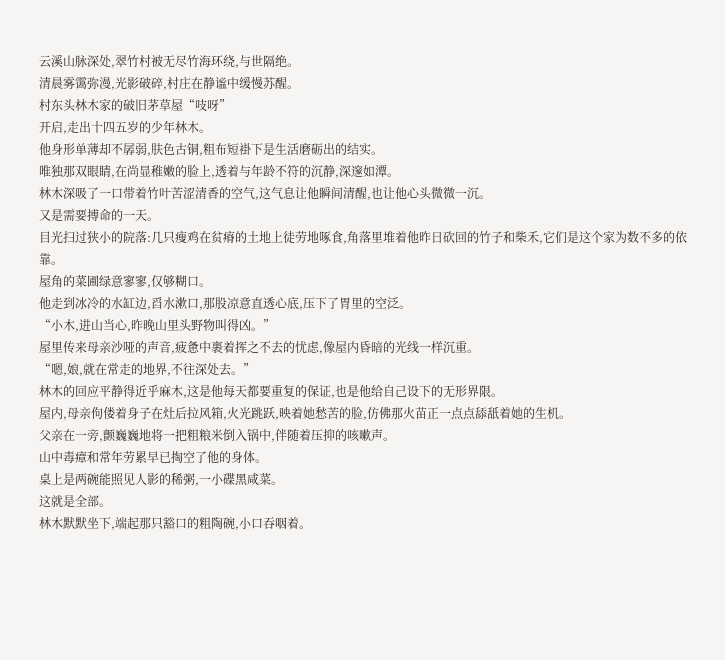云溪山脉深处,翠竹村被无尽竹海环绕,与世隔绝。
清晨雾霭弥漫,光影破碎,村庄在静谧中缓慢苏醒。
村东头林木家的破旧茅草屋“吱呀”
开启,走出十四五岁的少年林木。
他身形单薄却不孱弱,肤色古铜,粗布短褂下是生活磨砺出的结实。
唯独那双眼睛,在尚显稚嫩的脸上,透着与年龄不符的沉静,深邃如潭。
林木深吸了一口带着竹叶苦涩清香的空气,这气息让他瞬间清醒,也让他心头微微一沉。
又是需要搏命的一天。
目光扫过狭小的院落:几只瘦鸡在贫瘠的土地上徒劳地啄食,角落里堆着他昨日砍回的竹子和柴禾,它们是这个家为数不多的依靠。
屋角的菜圃绿意寥寥,仅够糊口。
他走到冰冷的水缸边,舀水漱口,那股凉意直透心底,压下了胃里的空泛。
“小木,进山当心,昨晚山里头野物叫得凶。”
屋里传来母亲沙哑的声音,疲惫中裹着挥之不去的忧虑,像屋内昏暗的光线一样沉重。
“嗯,娘,就在常走的地界,不往深处去。”
林木的回应平静得近乎麻木,这是他每天都要重复的保证,也是他给自己设下的无形界限。
屋内,母亲佝偻着身子在灶后拉风箱,火光跳跃,映着她愁苦的脸,仿佛那火苗正一点点舔舐着她的生机。
父亲在一旁,颤巍巍地将一把粗粮米倒入锅中,伴随着压抑的咳嗽声。
山中毒瘴和常年劳累早已掏空了他的身体。
桌上是两碗能照见人影的稀粥,一小碟黑咸菜。
这就是全部。
林木默默坐下,端起那只豁口的粗陶碗,小口吞咽着。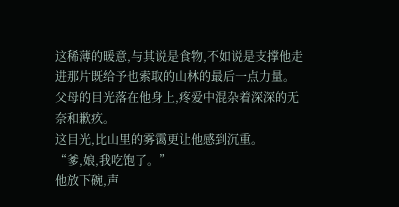这稀薄的暖意,与其说是食物,不如说是支撑他走进那片既给予也索取的山林的最后一点力量。
父母的目光落在他身上,疼爱中混杂着深深的无奈和歉疚。
这目光,比山里的雾霭更让他感到沉重。
“爹,娘,我吃饱了。”
他放下碗,声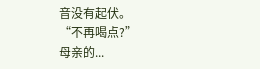音没有起伏。
“不再喝点?”
母亲的...